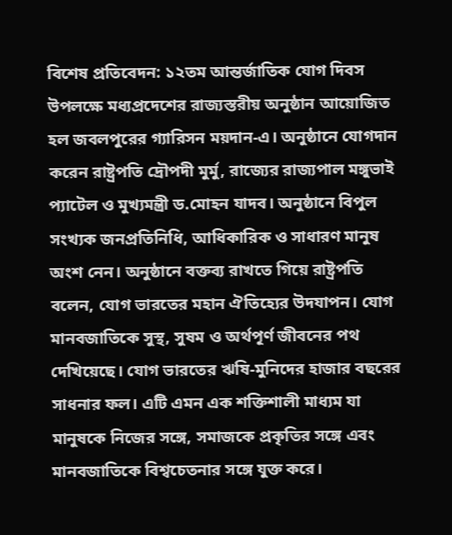বিশেষ প্রতিবেদন: ১২তম আন্তর্জাতিক যোগ দিবস উপলক্ষে মধ্যপ্রদেশের রাজ্যস্তরীয় অনুষ্ঠান আয়োজিত হল জবলপুরের গ্যারিসন ময়দান-এ। অনুষ্ঠানে যোগদান করেন রাষ্ট্রপতি দ্রৌপদী মুর্মু, রাজ্যের রাজ্যপাল মঙ্গুভাই প্যাটেল ও মুখ্যমন্ত্রী ড.মোহন যাদব। অনুষ্ঠানে বিপুল সংখ্যক জনপ্রতিনিধি, আধিকারিক ও সাধারণ মানুষ অংশ নেন। অনুষ্ঠানে বক্তব্য রাখতে গিয়ে রাষ্ট্রপতি বলেন, যোগ ভারতের মহান ঐতিহ্যের উদযাপন। যোগ মানবজাতিকে সুস্থ, সুষম ও অর্থপূর্ণ জীবনের পথ দেখিয়েছে। যোগ ভারতের ঋষি-মুনিদের হাজার বছরের সাধনার ফল। এটি এমন এক শক্তিশালী মাধ্যম যা মানুষকে নিজের সঙ্গে, সমাজকে প্রকৃতির সঙ্গে এবং মানবজাতিকে বিশ্বচেতনার সঙ্গে যুক্ত করে।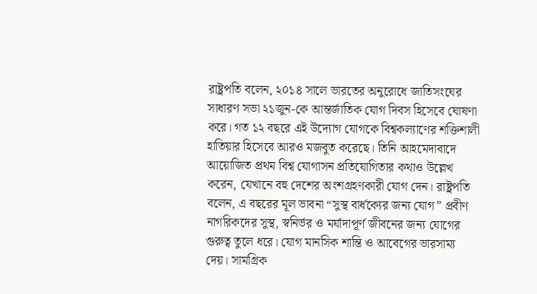রাষ্ট্রপতি বলেন, ২০১৪ সালে ভারতের অনুরোধে জাতিসংঘের সাধারণ সভা ২১জুন-কে আন্তর্জাতিক যোগ দিবস হিসেবে ঘোষণা করে। গত ১২ বছরে এই উদ্যোগ যোগকে বিশ্বকল্যাণের শক্তিশালী হাতিয়ার হিসেবে আরও মজবুত করেছে। তিনি আহমেদাবাদে আয়োজিত প্রথম বিশ্ব যোগাসন প্রতিযোগিতার কথাও উল্লেখ করেন, যেখানে বহু দেশের অংশগ্রহণকারী যোগ দেন। রাষ্ট্রপতি বলেন, এ বছরের মূল ভাবনা “সুস্থ বার্ধক্যের জন্য যোগ” প্রবীণ নাগরিকদের সুস্থ, স্বনির্ভর ও মর্যাদাপূর্ণ জীবনের জন্য যোগের গুরুত্ব তুলে ধরে। যোগ মানসিক শান্তি ও আবেগের ভারসাম্য দেয়। সামগ্রিক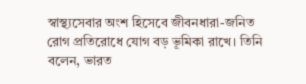স্বাস্থ্যসেবার অংশ হিসেবে জীবনধারা-জনিত রোগ প্রতিরোধে যোগ বড় ভূমিকা রাখে। তিনি বলেন, ভারত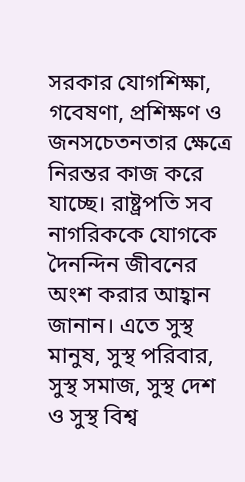সরকার যোগশিক্ষা, গবেষণা, প্রশিক্ষণ ও জনসচেতনতার ক্ষেত্রে নিরন্তর কাজ করে যাচ্ছে। রাষ্ট্রপতি সব নাগরিককে যোগকে দৈনন্দিন জীবনের অংশ করার আহ্বান জানান। এতে সুস্থ মানুষ, সুস্থ পরিবার, সুস্থ সমাজ, সুস্থ দেশ ও সুস্থ বিশ্ব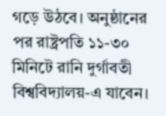গড়ে উঠবে। অনুষ্ঠানের পর রাষ্ট্রপতি ১১-৩০ মিনিটে রানি দুর্গাবতী বিশ্ববিদ্যালয়-এ যাবেন।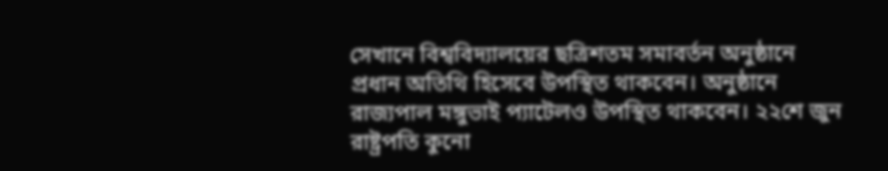সেখানে বিশ্ববিদ্যালয়ের ছত্রিশতম সমাবর্তন অনুষ্ঠানে প্রধান অতিথি হিসেবে উপস্থিত থাকবেন। অনুষ্ঠানে রাজ্যপাল মঙ্গুভাই প্যাটেলও উপস্থিত থাকবেন। ২২শে জুন রাষ্ট্রপতি কুনো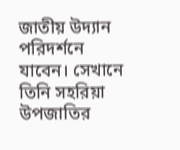জাতীয় উদ্যান পরিদর্শনে যাবেন। সেখানে তিনি সহরিয়া উপজাতির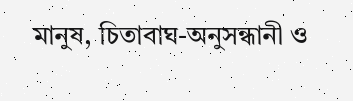মানুষ, চিতাবাঘ-অনুসন্ধানী ও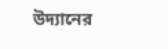উদ্যানের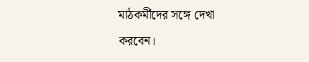মাঠকর্মীদের সঙ্গে দেখা করবেন।